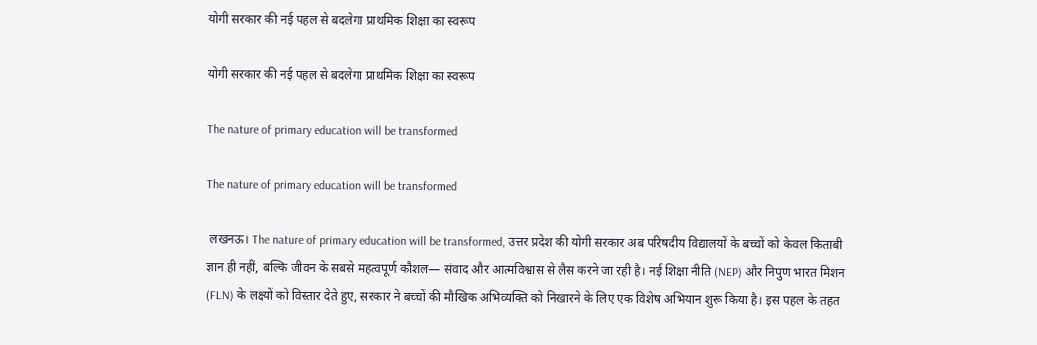योगी सरकार की नई पहल से बदलेगा प्राथमिक शिक्षा का स्वरूप

योगी सरकार की नई पहल से बदलेगा प्राथमिक शिक्षा का स्वरूप

The nature of primary education will be transformed

The nature of primary education will be transformed

 लखनऊ। The nature of primary education will be transformed, उत्तर प्रदेश की योगी सरकार अब परिषदीय विद्यालयों के बच्चों को केवल किताबी ज्ञान ही नहीं, बल्कि जीवन के सबसे महत्वपूर्ण कौशल— संवाद और आत्मविश्वास से लैस करने जा रही है। नई शिक्षा नीति (NEP) और निपुण भारत मिशन (FLN) के लक्ष्यों को विस्तार देते हुए, सरकार ने बच्चों की मौखिक अभिव्यक्ति को निखारने के लिए एक विशेष अभियान शुरू किया है। इस पहल के तहत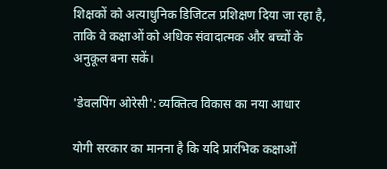शिक्षकों को अत्याधुनिक डिजिटल प्रशिक्षण दिया जा रहा है, ताकि वे कक्षाओं को अधिक संवादात्मक और बच्चों के अनुकूल बना सकें।

'डेवलपिंग ओरेसी': व्यक्तित्व विकास का नया आधार

योगी सरकार का मानना है कि यदि प्रारंभिक कक्षाओं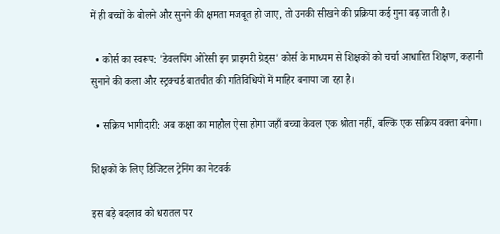में ही बच्चों के बोलने और सुनने की क्षमता मजबूत हो जाए, तो उनकी सीखने की प्रक्रिया कई गुना बढ़ जाती है।

  • कोर्स का स्वरूप: 'डेवलपिंग ओरेसी इन प्राइमरी ग्रेड्स' कोर्स के माध्यम से शिक्षकों को चर्चा आधारित शिक्षण, कहानी सुनाने की कला और स्ट्रक्चर्ड बातचीत की गतिविधियों में माहिर बनाया जा रहा है।

  • सक्रिय भागीदारी: अब कक्षा का माहौल ऐसा होगा जहाँ बच्चा केवल एक श्रोता नहीं, बल्कि एक सक्रिय वक्ता बनेगा।

शिक्षकों के लिए डिजिटल ट्रेनिंग का नेटवर्क

इस बड़े बदलाव को धरातल पर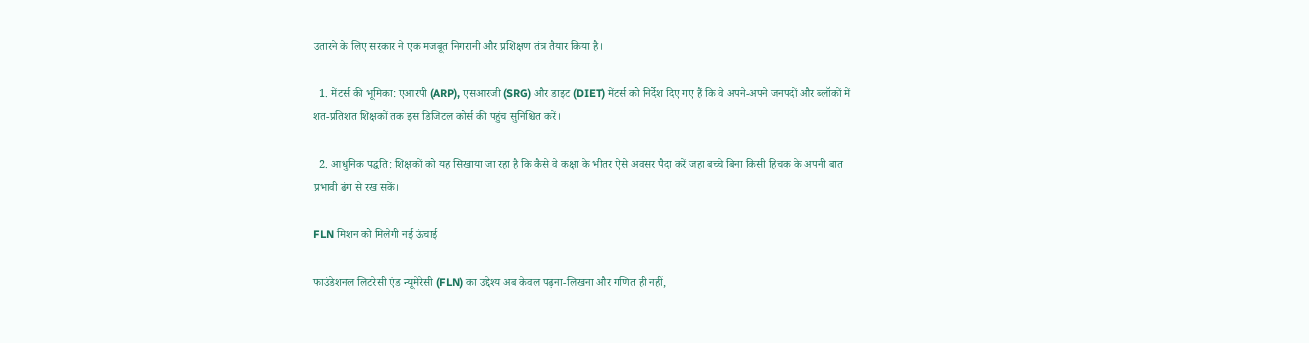उतारने के लिए सरकार ने एक मजबूत निगरानी और प्रशिक्षण तंत्र तैयार किया है।

  1. मेंटर्स की भूमिका: एआरपी (ARP), एसआरजी (SRG) और डाइट (DIET) मेंटर्स को निर्देश दिए गए हैं कि वे अपने-अपने जनपदों और ब्लॉकों में शत-प्रतिशत शिक्षकों तक इस डिजिटल कोर्स की पहुंच सुनिश्चित करें।

  2. आधुनिक पद्धति: शिक्षकों को यह सिखाया जा रहा है कि कैसे वे कक्षा के भीतर ऐसे अवसर पैदा करें जहा बच्चे बिना किसी हिचक के अपनी बात प्रभावी ढंग से रख सकें।

FLN मिशन को मिलेगी नई ऊंचाई

फाउंडेशनल लिटरेसी एंड न्यूमेरेसी (FLN) का उद्देश्य अब केवल पढ़ना-लिखना और गणित ही नहीं,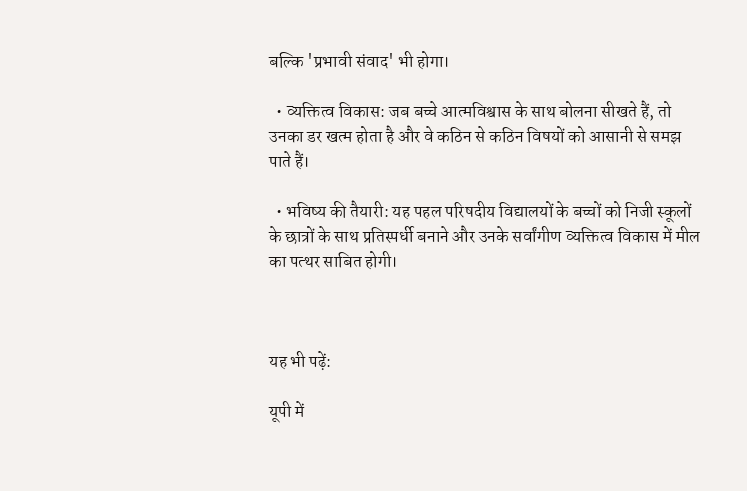बल्कि 'प्रभावी संवाद' भी होगा।

  • व्यक्तित्व विकास: जब बच्चे आत्मविश्वास के साथ बोलना सीखते हैं, तो उनका डर खत्म होता है और वे कठिन से कठिन विषयों को आसानी से समझ पाते हैं।

  • भविष्य की तैयारी: यह पहल परिषदीय विद्यालयों के बच्चों को निजी स्कूलों के छात्रों के साथ प्रतिस्पर्धी बनाने और उनके सर्वांगीण व्यक्तित्व विकास में मील का पत्थर साबित होगी।



यह भी पढ़ें:

यूपी में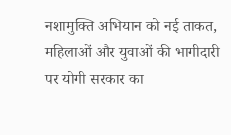नशामुक्ति अभियान को नई ताकत, महिलाओं और युवाओं की भागीदारी पर योगी सरकार का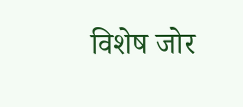विशेष जोर